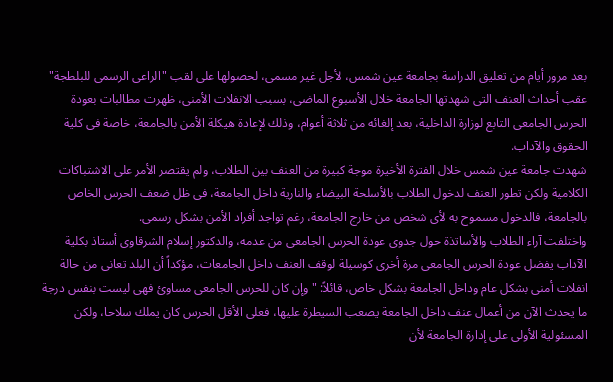بعد مرور أيام من تعليق الدراسة بجامعة عين شمس، لأجل غير مسمى، لحصولها على لقب "الراعى الرسمى للبلطجة" عقب أحداث العنف التى شهدتها الجامعة خلال الأسبوع الماضى، بسبب الانفلات الأمنى، ظهرت مطالبات بعودة الحرس الجامعى التابع لوزارة الداخلية، بعد إلغائه من ثلاثة أعوام، وذلك لإعادة هيكلة الأمن بالجامعة، خاصة فى كلية الحقوق والآداب.
شهدت جامعة عين شمس خلال الفترة الأخيرة موجة كبيرة من العنف بين الطلاب، ولم يقتصر الأمر على الاشتباكات الكلامية ولكن تطور العنف لدخول الطلاب بالأسلحة البيضاء والنارية داخل الجامعة، فى ظل ضعف الحرس الخاص بالجامعة، فالدخول مسموح به لأى شخص من خارج الجامعة، رغم تواجد أفراد الأمن بشكل رسمى.
واختلفت آراء الطلاب والأساتذة حول جدوى عودة الحرس الجامعى من عدمه، والدكتور إسلام الشرقاوى أستاذ بكلية الآداب يفضل عودة الحرس الجامعى مرة أخرى كوسيلة لوقف العنف داخل الجامعات، مؤكداً أن البلد تعانى من حالة انفلات أمنى بشكل عام وداخل الجامعة بشكل خاص، قائلاً: "وإن كان للحرس الجامعى مساوئ فهى ليست بنفس درجة ما يحدث الآن من أعمال عنف داخل الجامعة يصعب السيطرة عليها، فعلى الأقل الحرس كان يملك سلاحا، ولكن المسئولية الأولى على إدارة الجامعة لأن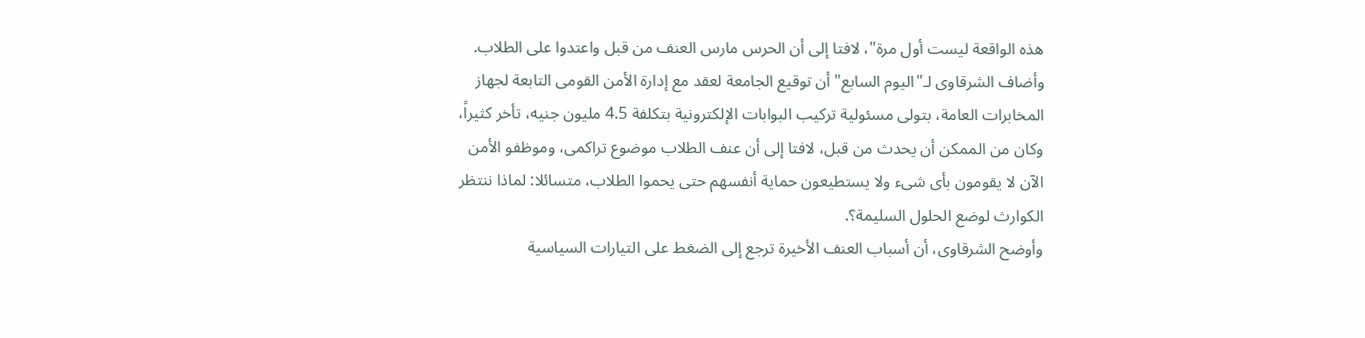هذه الواقعة ليست أول مرة"، لافتا إلى أن الحرس مارس العنف من قبل واعتدوا على الطلاب.
وأضاف الشرقاوى لـ"اليوم السابع" أن توقيع الجامعة لعقد مع إدارة الأمن القومى التابعة لجهاز المخابرات العامة، بتولى مسئولية تركيب البوابات الإلكترونية بتكلفة 4.5 مليون جنيه، تأخر كثيراً، وكان من الممكن أن يحدث من قبل، لافتا إلى أن عنف الطلاب موضوع تراكمى، وموظفو الأمن الآن لا يقومون بأى شىء ولا يستطيعون حماية أنفسهم حتى يحموا الطلاب، متسائلا: لماذا ننتظر الكوارث لوضع الحلول السليمة؟.
وأوضح الشرقاوى، أن أسباب العنف الأخيرة ترجع إلى الضغط على التيارات السياسية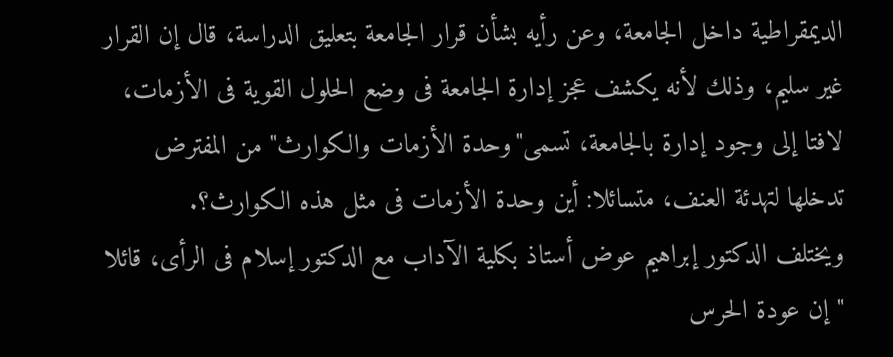الديمقراطية داخل الجامعة، وعن رأيه بشأن قرار الجامعة بتعليق الدراسة، قال إن القرار غير سليم، وذلك لأنه يكشف عجز إدارة الجامعة فى وضع الحلول القوية فى الأزمات، لافتا إلى وجود إدارة بالجامعة، تسمى"وحدة الأزمات والكوارث" من المفترض تدخلها لتهدئة العنف، متسائلا: أين وحدة الأزمات فى مثل هذه الكوارث؟.
ويختلف الدكتور إبراهيم عوض أستاذ بكلية الآداب مع الدكتور إسلام فى الرأى، قائلا "إن عودة الحرس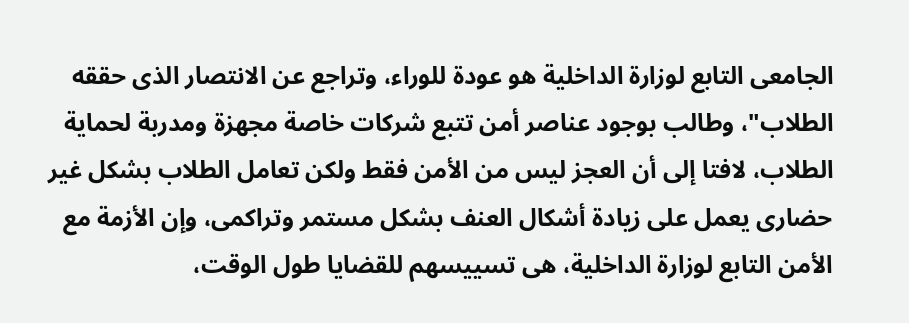الجامعى التابع لوزارة الداخلية هو عودة للوراء، وتراجع عن الانتصار الذى حققه الطلاب"، وطالب بوجود عناصر أمن تتبع شركات خاصة مجهزة ومدربة لحماية الطلاب، لافتا إلى أن العجز ليس من الأمن فقط ولكن تعامل الطلاب بشكل غير حضارى يعمل على زيادة أشكال العنف بشكل مستمر وتراكمى، وإن الأزمة مع الأمن التابع لوزارة الداخلية، هى تسييسهم للقضايا طول الوقت،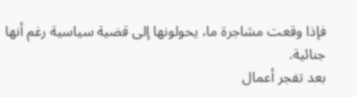فإذا وقعت مشاجرة ما، يحولونها إلى قضية سياسية رغم أنها جنائية.
بعد تفجر أعمال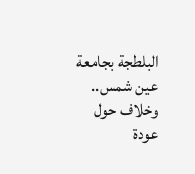البلطجة بجامعة عين شمس.. وخلاف حول عودة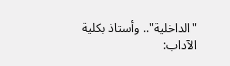"الداخلية".. وأستاذ بكلية الآداب: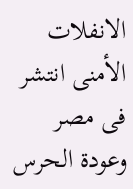الانفلات الأمنى انتشر فى مصر وعودة الحرس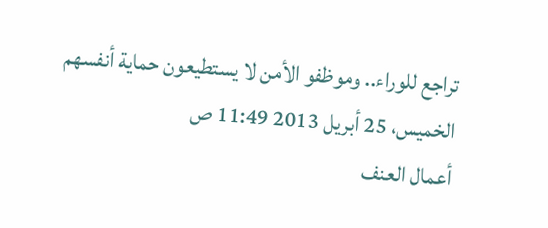تراجع للوراء.. وموظفو الأمن لا يستطيعون حماية أنفسهم
الخميس، 25 أبريل 2013 11:49 ص
أعمال العنف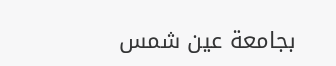بجامعة عين شمس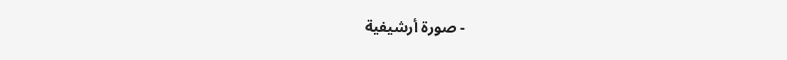- صورة أرشيفية